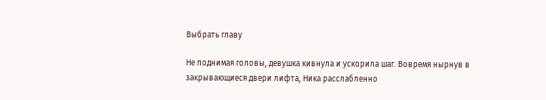Выбрать главу

Не поднимая головы, девушка кивнула и ускорила шаг. Вовремя нырнув в закрывающиеся двери лифта, Ника расслабленно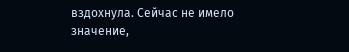вздохнула. Сейчас не имело значение,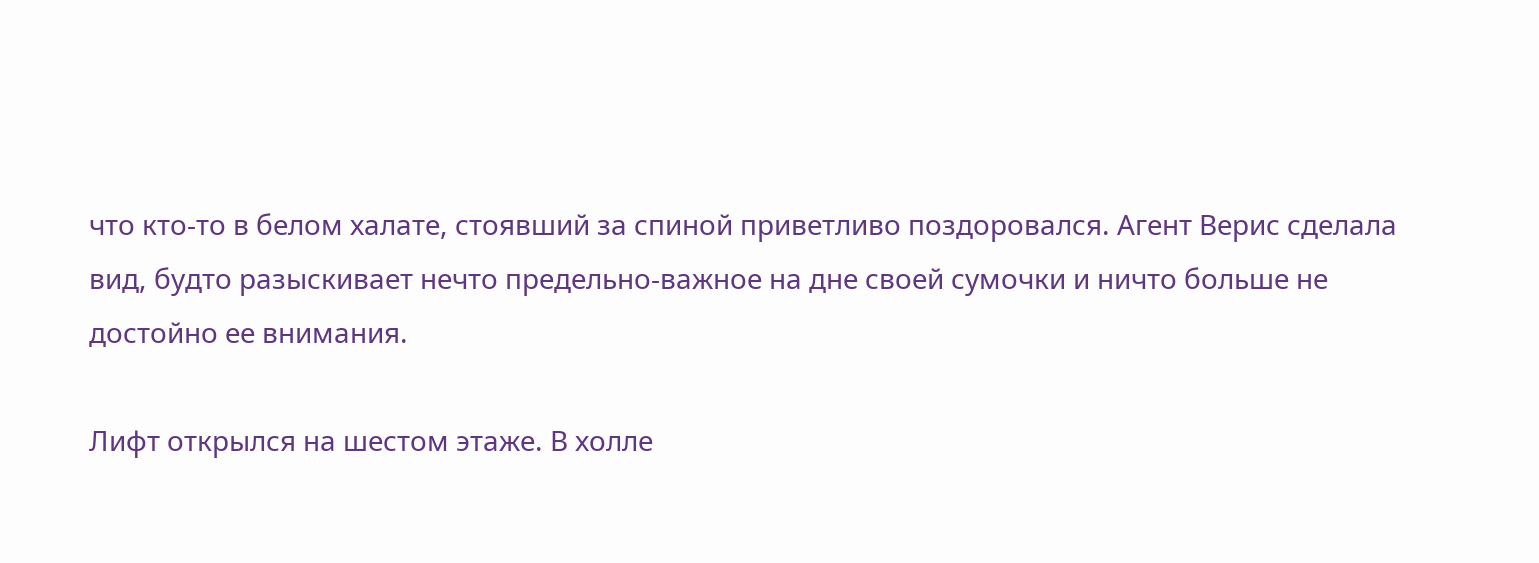что кто-то в белом халате, стоявший за спиной приветливо поздоровался. Агент Верис сделала вид, будто разыскивает нечто предельно-важное на дне своей сумочки и ничто больше не достойно ее внимания.

Лифт открылся на шестом этаже. В холле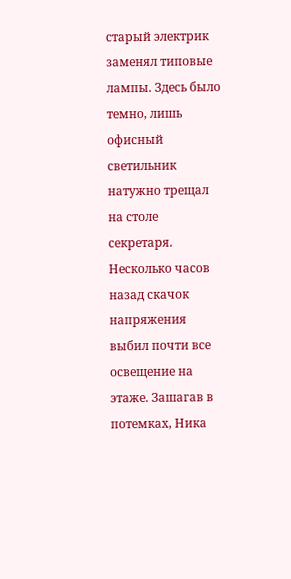старый электрик заменял типовые лампы. Здесь было темно, лишь офисный светильник натужно трещал на столе секретаря. Несколько часов назад скачок напряжения выбил почти все освещение на этаже. Зашагав в потемках, Ника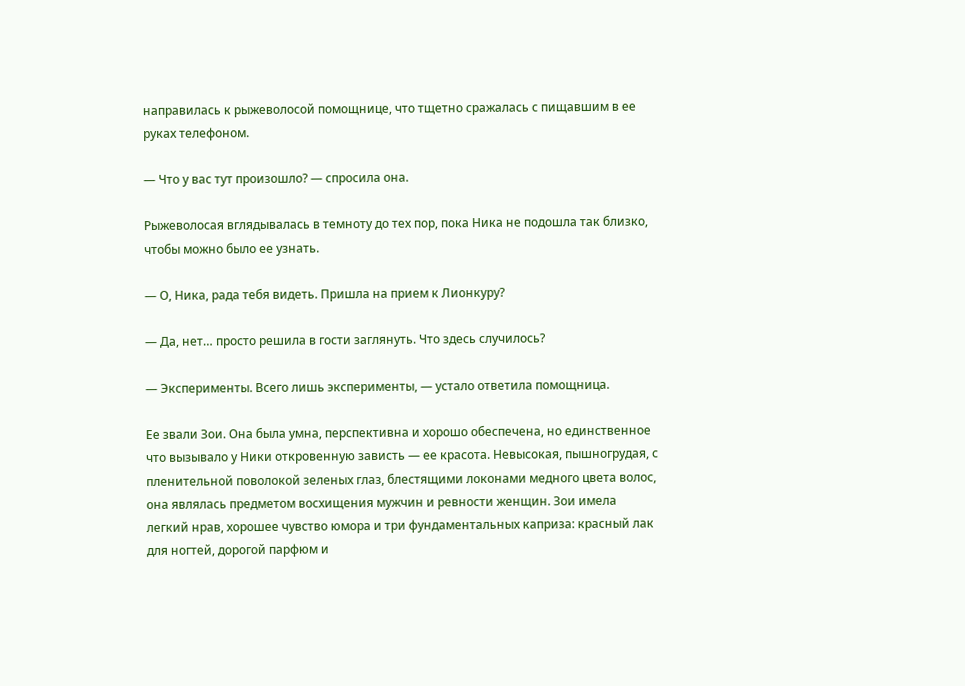направилась к рыжеволосой помощнице, что тщетно сражалась с пищавшим в ее руках телефоном.

— Что у вас тут произошло? — спросила она.

Рыжеволосая вглядывалась в темноту до тех пор, пока Ника не подошла так близко, чтобы можно было ее узнать.

— О, Ника, рада тебя видеть. Пришла на прием к Лионкуру?

— Да, нет… просто решила в гости заглянуть. Что здесь случилось?

— Эксперименты. Всего лишь эксперименты, — устало ответила помощница.

Ее звали Зои. Она была умна, перспективна и хорошо обеспечена, но единственное что вызывало у Ники откровенную зависть — ее красота. Невысокая, пышногрудая, с пленительной поволокой зеленых глаз, блестящими локонами медного цвета волос, она являлась предметом восхищения мужчин и ревности женщин. Зои имела легкий нрав, хорошее чувство юмора и три фундаментальных каприза: красный лак для ногтей, дорогой парфюм и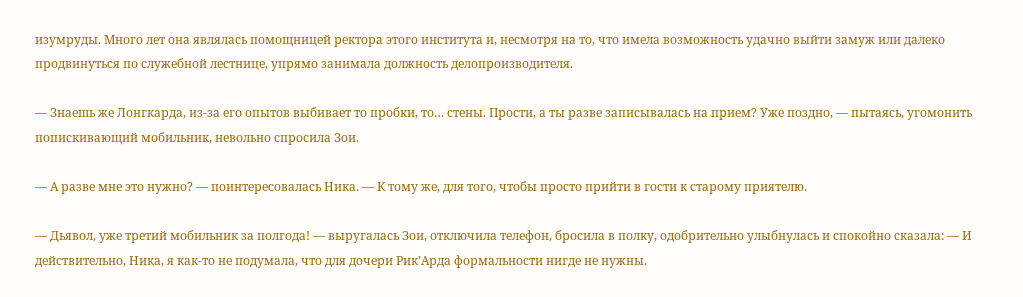изумруды. Много лет она являлась помощницей ректора этого института и, несмотря на то, что имела возможность удачно выйти замуж или далеко продвинуться по служебной лестнице, упрямо занимала должность делопроизводителя.

— Знаешь же Лонгкарда, из-за его опытов выбивает то пробки, то… стены. Прости, а ты разве записывалась на прием? Уже поздно, — пытаясь, угомонить попискивающий мобильник, невольно спросила Зои.

— А разве мне это нужно? — поинтересовалась Ника. — К тому же, для того, чтобы просто прийти в гости к старому приятелю.

— Дьявол, уже третий мобильник за полгода! — выругалась Зои, отключила телефон, бросила в полку, одобрительно улыбнулась и спокойно сказала: — И действительно, Ника, я как-то не подумала, что для дочери Рик’Арда формальности нигде не нужны.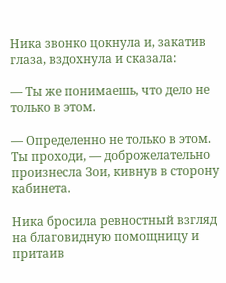Ника звонко цокнула и, закатив глаза, вздохнула и сказала:

— Ты же понимаешь, что дело не только в этом.

— Определенно не только в этом. Ты проходи, — доброжелательно произнесла Зои, кивнув в сторону кабинета.

Ника бросила ревностный взгляд на благовидную помощницу и притаив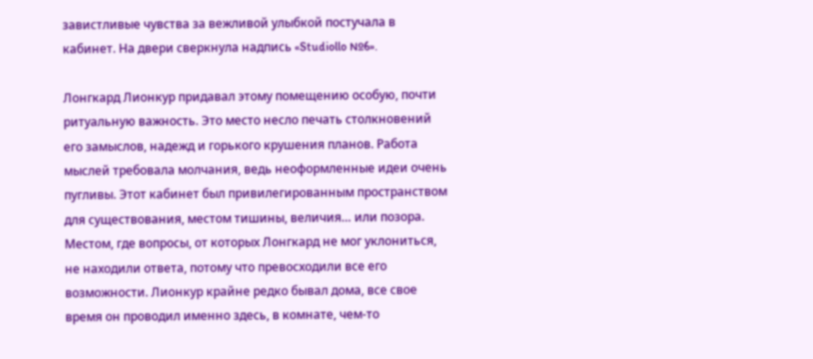завистливые чувства за вежливой улыбкой постучала в кабинет. На двери сверкнула надпись «Studiollo №6».

Лонгкард Лионкур придавал этому помещению особую, почти ритуальную важность. Это место несло печать столкновений его замыслов, надежд и горького крушения планов. Работа мыслей требовала молчания, ведь неоформленные идеи очень пугливы. Этот кабинет был привилегированным пространством для существования, местом тишины, величия… или позора. Местом, где вопросы, от которых Лонгкард не мог уклониться, не находили ответа, потому что превосходили все его возможности. Лионкур крайне редко бывал дома, все свое время он проводил именно здесь, в комнате, чем-то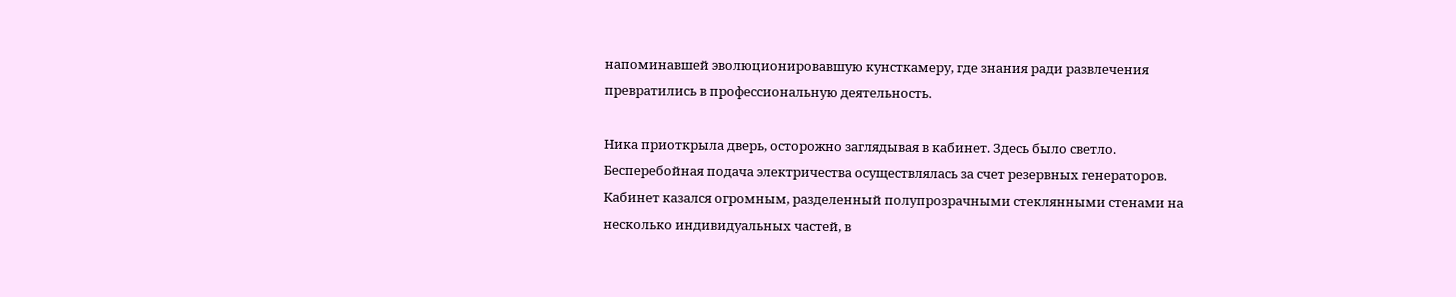напоминавшей эволюционировавшую кунсткамеру, где знания ради развлечения превратились в профессиональную деятельность.

Ника приоткрыла дверь, осторожно заглядывая в кабинет. Здесь было светло. Бесперебойная подача электричества осуществлялась за счет резервных генераторов. Кабинет казался огромным, разделенный полупрозрачными стеклянными стенами на несколько индивидуальных частей, в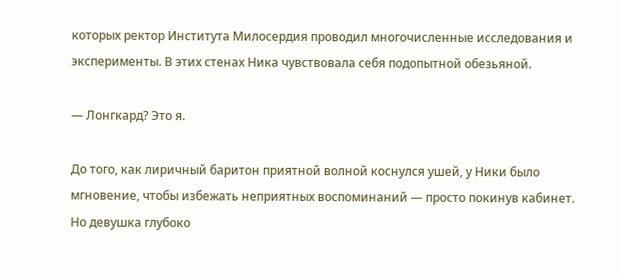которых ректор Института Милосердия проводил многочисленные исследования и эксперименты. В этих стенах Ника чувствовала себя подопытной обезьяной.

— Лонгкард? Это я.

До того, как лиричный баритон приятной волной коснулся ушей, у Ники было мгновение, чтобы избежать неприятных воспоминаний — просто покинув кабинет. Но девушка глубоко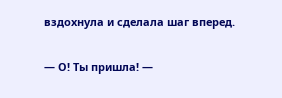вздохнула и сделала шаг вперед.

— О! Ты пришла! —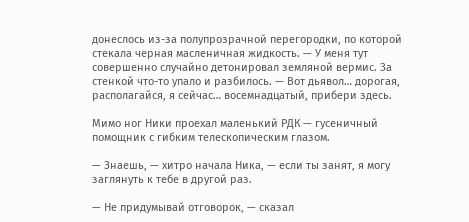донеслось из-за полупрозрачной перегородки, по которой стекала черная масленичная жидкость. — У меня тут совершенно случайно детонировал земляной вермис. За стенкой что-то упало и разбилось. — Вот дьявол… дорогая, располагайся, я сейчас… восемнадцатый, прибери здесь.

Мимо ног Ники проехал маленький РДК — гусеничный помощник с гибким телескопическим глазом.

— Знаешь, — хитро начала Ника, — если ты занят, я могу заглянуть к тебе в другой раз.

— Не придумывай отговорок, — сказал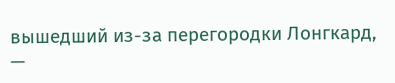вышедший из-за перегородки Лонгкард, —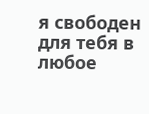я свободен для тебя в любое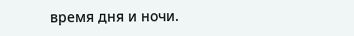время дня и ночи.